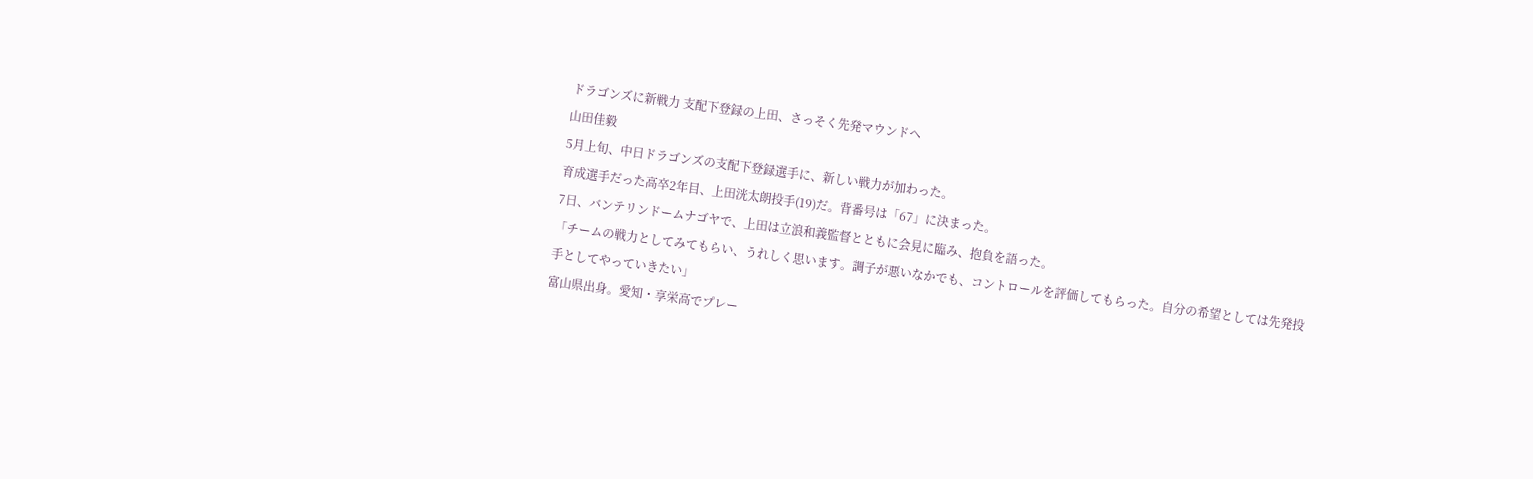ドラゴンズに新戦力 支配下登録の上田、さっそく先発マウンドへ
山田佳毅
5月上旬、中日ドラゴンズの支配下登録選手に、新しい戦力が加わった。
育成選手だった高卒2年目、上田洸太朗投手(19)だ。背番号は「67」に決まった。
7日、バンテリンドームナゴヤで、上田は立浪和義監督とともに会見に臨み、抱負を語った。
「チームの戦力としてみてもらい、うれしく思います。調子が悪いなかでも、コントロールを評価してもらった。自分の希望としては先発投手としてやっていきたい」
富山県出身。愛知・享栄高でプレー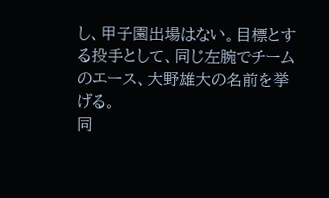し、甲子園出場はない。目標とする投手として、同じ左腕でチームのエース、大野雄大の名前を挙げる。
同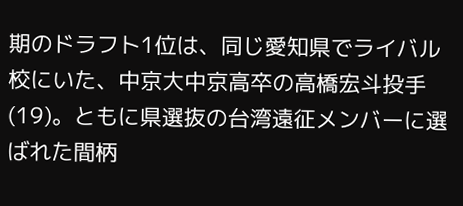期のドラフト1位は、同じ愛知県でライバル校にいた、中京大中京高卒の高橋宏斗投手(19)。ともに県選抜の台湾遠征メンバーに選ばれた間柄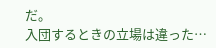だ。
入団するときの立場は違った…